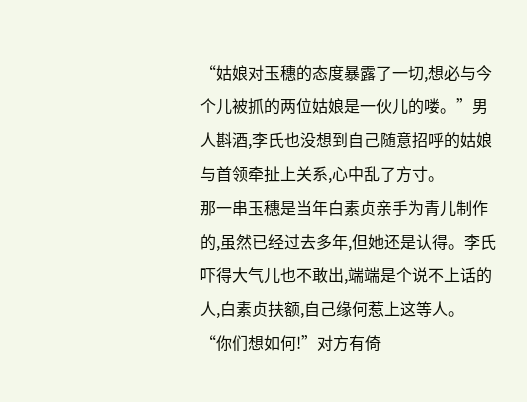“姑娘对玉穗的态度暴露了一切,想必与今个儿被抓的两位姑娘是一伙儿的喽。”男人斟酒,李氏也没想到自己随意招呼的姑娘与首领牵扯上关系,心中乱了方寸。
那一串玉穗是当年白素贞亲手为青儿制作的,虽然已经过去多年,但她还是认得。李氏吓得大气儿也不敢出,端端是个说不上话的人,白素贞扶额,自己缘何惹上这等人。
“你们想如何!”对方有倚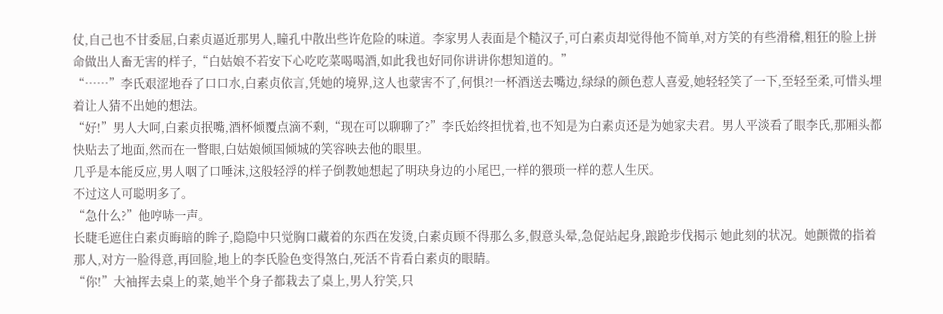仗,自己也不甘委屈,白素贞逼近那男人,瞳孔中散出些许危险的味道。李家男人表面是个糙汉子,可白素贞却觉得他不简单,对方笑的有些滑稽,粗狂的脸上拼命做出人畜无害的样子,“白姑娘不若安下心吃吃菜喝喝酒,如此我也好同你讲讲你想知道的。”
“……”李氏艰涩地吞了口口水,白素贞依言,凭她的境界,这人也蒙害不了,何惧?!一杯酒送去嘴边,绿绿的颜色惹人喜爱,她轻轻笑了一下,至轻至柔,可惜头埋着让人猜不出她的想法。
“好!”男人大呵,白素贞抿嘴,酒杯倾覆点滴不剩,“现在可以聊聊了?”李氏始终担忧着,也不知是为白素贞还是为她家夫君。男人平淡看了眼李氏,那厢头都快贴去了地面,然而在一瞥眼,白姑娘倾国倾城的笑容映去他的眼里。
几乎是本能反应,男人咽了口唾沫,这般轻浮的样子倒教她想起了明玦身边的小尾巴,一样的猥琐一样的惹人生厌。
不过这人可聪明多了。
“急什么?”他哼哧一声。
长睫毛遮住白素贞晦暗的眸子,隐隐中只觉胸口藏着的东西在发烫,白素贞顾不得那么多,假意头晕,急促站起身,踉跄步伐揭示 她此刻的状况。她颤微的指着那人,对方一脸得意,再回脸,地上的李氏脸色变得煞白,死活不肯看白素贞的眼睛。
“你!”大袖挥去桌上的菜,她半个身子都栽去了桌上,男人狞笑,只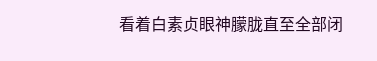看着白素贞眼神朦胧直至全部闭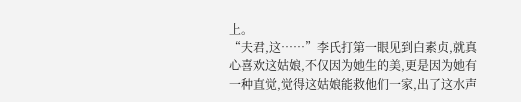上。
“夫君,这……”李氏打第一眼见到白素贞,就真心喜欢这姑娘,不仅因为她生的美,更是因为她有一种直觉,觉得这姑娘能救他们一家,出了这水声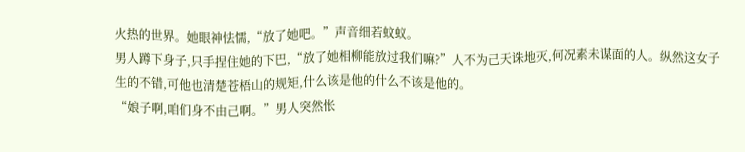火热的世界。她眼神怯懦,“放了她吧。”声音细若蚊蚁。
男人蹲下身子,只手捏住她的下巴,“放了她相柳能放过我们嘛?”人不为己天诛地灭,何况素未谋面的人。纵然这女子生的不错,可他也清楚苍梧山的规矩,什么该是他的什么不该是他的。
“娘子啊,咱们身不由己啊。”男人突然怅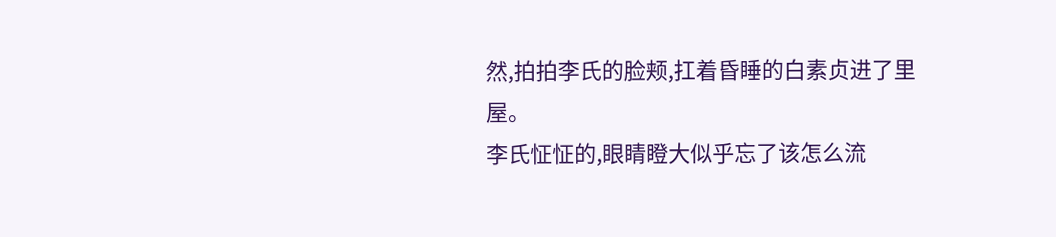然,拍拍李氏的脸颊,扛着昏睡的白素贞进了里屋。
李氏怔怔的,眼睛瞪大似乎忘了该怎么流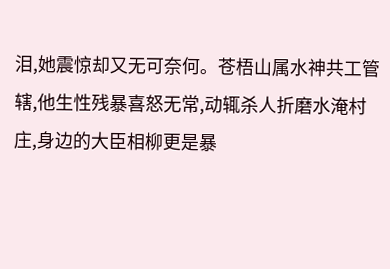泪,她震惊却又无可奈何。苍梧山属水神共工管辖,他生性残暴喜怒无常,动辄杀人折磨水淹村庄,身边的大臣相柳更是暴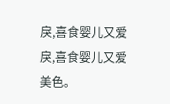戾,喜食婴儿又爱戾,喜食婴儿又爱美色。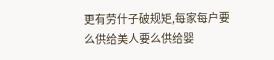更有劳什子破规矩,每家每户要么供给美人要么供给婴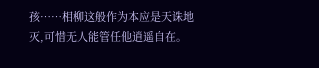孩……相柳这般作为本应是天诛地灭,可惜无人能管任他逍遥自在。